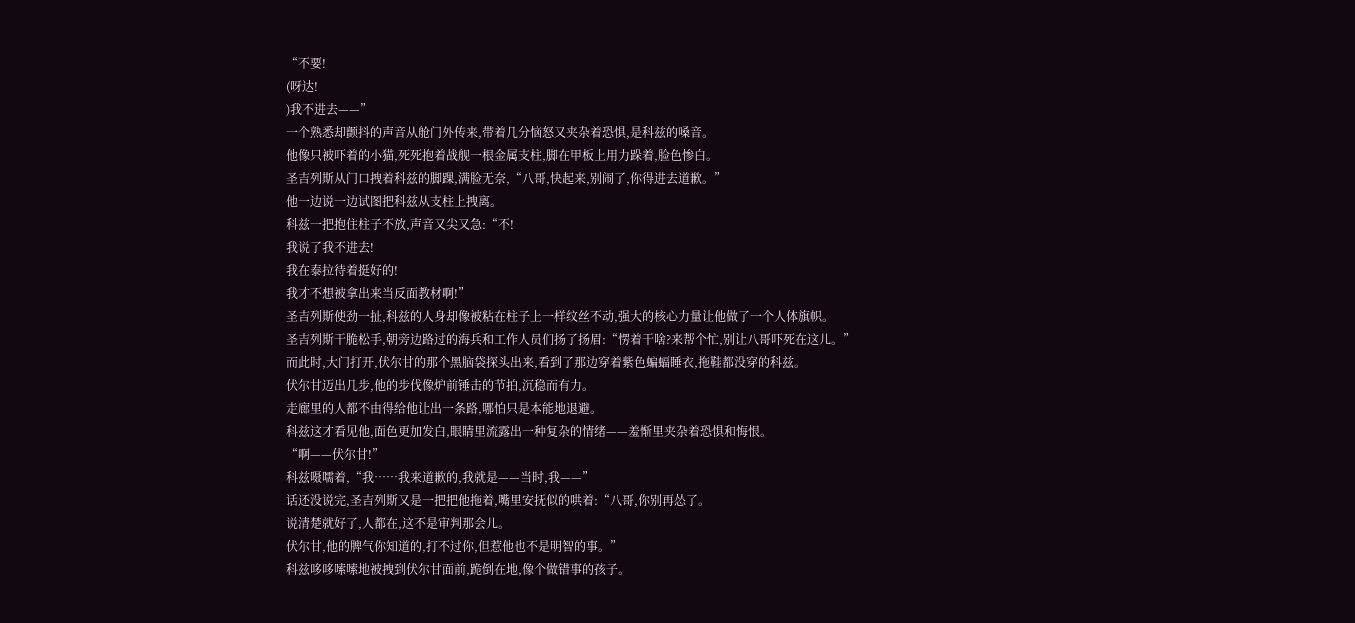“不要!
(呀达!
)我不进去——”
一个熟悉却颤抖的声音从舱门外传来,带着几分恼怒又夹杂着恐惧,是科兹的嗓音。
他像只被吓着的小猫,死死抱着战舰一根金属支柱,脚在甲板上用力跺着,脸色惨白。
圣吉列斯从门口拽着科兹的脚踝,满脸无奈,“八哥,快起来,别闹了,你得进去道歉。”
他一边说一边试图把科兹从支柱上拽离。
科兹一把抱住柱子不放,声音又尖又急:“不!
我说了我不进去!
我在泰拉待着挺好的!
我才不想被拿出来当反面教材啊!”
圣吉列斯使劲一扯,科兹的人身却像被粘在柱子上一样纹丝不动,强大的核心力量让他做了一个人体旗帜。
圣吉列斯干脆松手,朝旁边路过的海兵和工作人员们扬了扬眉:“愣着干啥?来帮个忙,别让八哥吓死在这儿。”
而此时,大门打开,伏尔甘的那个黑脑袋探头出来,看到了那边穿着紫色蝙蝠睡衣,拖鞋都没穿的科兹。
伏尔甘迈出几步,他的步伐像炉前锤击的节拍,沉稳而有力。
走廊里的人都不由得给他让出一条路,哪怕只是本能地退避。
科兹这才看见他,面色更加发白,眼睛里流露出一种复杂的情绪——羞惭里夹杂着恐惧和悔恨。
“啊——伏尔甘!”
科兹嗫嚅着,“我……我来道歉的,我就是——当时,我——”
话还没说完,圣吉列斯又是一把把他拖着,嘴里安抚似的哄着:“八哥,你别再怂了。
说清楚就好了,人都在,这不是审判那会儿。
伏尔甘,他的脾气你知道的,打不过你,但惹他也不是明智的事。”
科兹哆哆嗦嗦地被拽到伏尔甘面前,跪倒在地,像个做错事的孩子。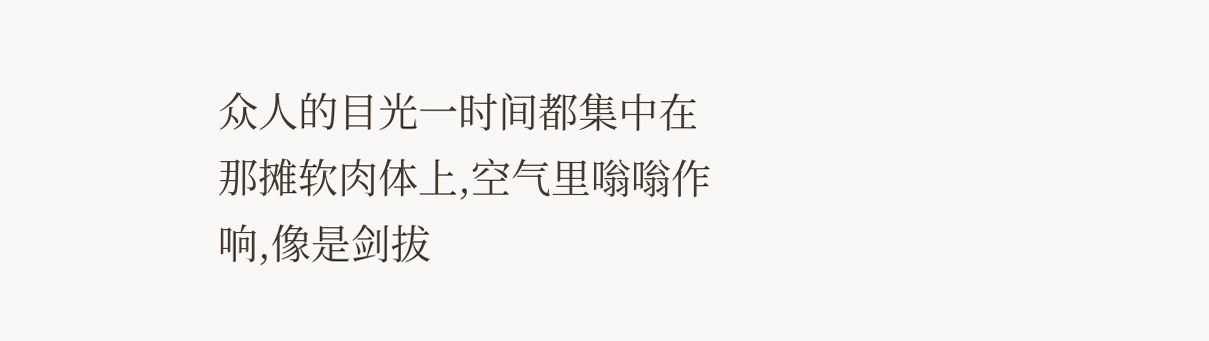众人的目光一时间都集中在那摊软肉体上,空气里嗡嗡作响,像是剑拔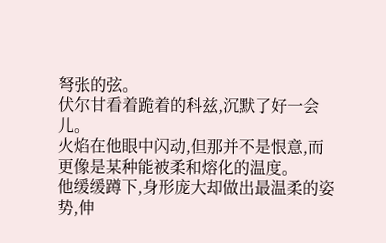弩张的弦。
伏尔甘看着跪着的科兹,沉默了好一会儿。
火焰在他眼中闪动,但那并不是恨意,而更像是某种能被柔和熔化的温度。
他缓缓蹲下,身形庞大却做出最温柔的姿势,伸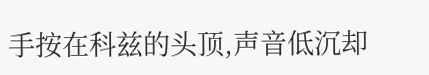手按在科兹的头顶,声音低沉却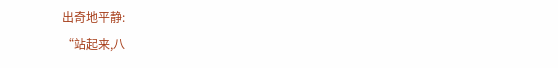出奇地平静:
“站起来,八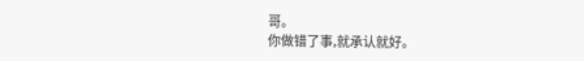哥。
你做错了事,就承认就好。